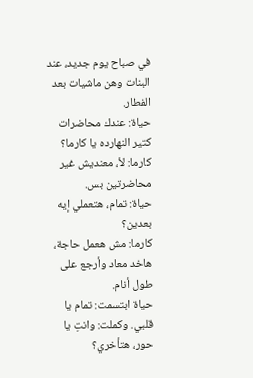في صباح يوم جديد، عند البنات وهن ماشيات بعد الفطار.
حياة: عندك محاضرات كتير النهارده يا كارما؟
كارما: لأ، معنديش غير محاضرتين بس.
حياة: تمام، هتعملي إيه بعدين؟
كارما: مش هعمل حاجة، هاخد معاد وأرجع على طول أنام.
حياة ابتسمت: تمام يا قلبي. وكملت: وانتِ يا حور، هتأخري؟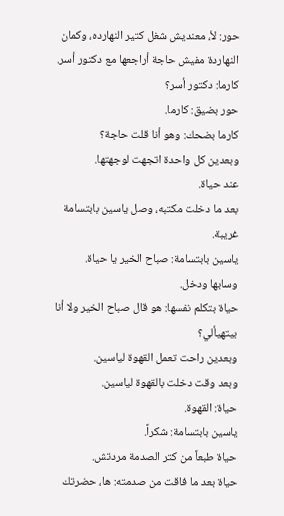حور: لأ، معنديش شغل كتير النهارده، وكمان النهاردة مفيش حاجة أراجعها مع دكتور أسر.
كارما: دكتور أسر؟
حور بضيق: كارما.
كارما بضحك: وهو أنا قلت حاجة؟
وبعدين كل واحدة اتجهت لوجهتها.
عند حياة.
بعد ما دخلت مكتبه، وصل ياسين بابتسامة غريبة.
ياسين بابتسامة: صباح الخير يا حياة.
وسابها ودخل.
حياة بتكلم نفسها: هو قال صباح الخير ولا أنا بيتهيألي؟
وبعدين راحت تعمل القهوة لياسين.
وبعد وقت دخلت بالقهوة لياسين.
حياة: القهوة.
ياسين بابتسامة: شكراً.
حياة طبعاً من كتر الصدمة مردتش.
حياة بعد ما فاقت من صدمته: ها، حضرتك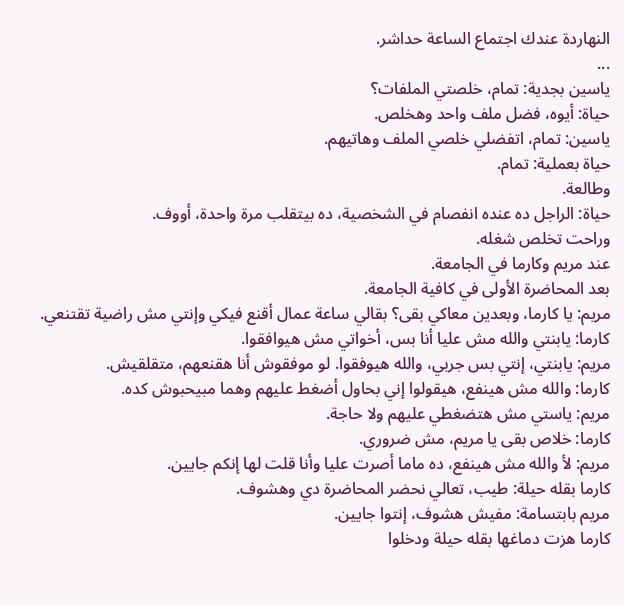النهاردة عندك اجتماع الساعة حداشر.
...
ياسين بجدية: تمام، خلصتي الملفات؟
حياة: أيوه، فضل ملف واحد وهخلص.
ياسين: تمام، اتفضلي خلصي الملف وهاتيهم.
حياة بعملية: تمام.
وطالعة.
حياة: الراجل ده عنده انفصام في الشخصية، ده بيتقلب مرة واحدة، أووف.
وراحت تخلص شغله.
عند مريم وكارما في الجامعة.
بعد المحاضرة الأولى في كافية الجامعة.
مريم: يا كارما، وبعدين معاكي بقى؟ بقالي ساعة عمال أقنع فيكي وإنتي مش راضية تقتنعي.
كارما: يابنتي والله مش عليا أنا بس، أخواتي مش هيوافقوا.
مريم: يابنتي، إنتي بس جربي، والله هيوفقوا. لو موفقوش أنا هقنعهم، متقلقيش.
كارما: والله مش هينفع، هيقولوا إني بحاول أضغط عليهم وهما مبيحبوش كده.
مريم: ياستي مش هتضغطي عليهم ولا حاجة.
كارما: خلاص بقى يا مريم، مش ضروري.
مريم: لأ والله مش هينفع، ده ماما أصرت عليا وأنا قلت لها إنكم جايين.
كارما بقله حيلة: طيب، تعالي نحضر المحاضرة دي وهشوف.
مريم بابتسامة: مفيش هشوف، إنتوا جايين.
كارما هزت دماغها بقله حيلة ودخلوا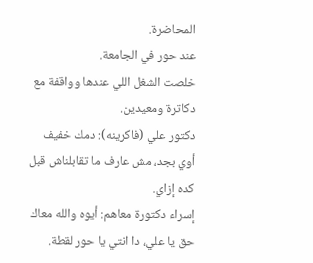المحاضرة.
عند حور في الجامعة.
خلصت الشغل اللي عندها وواقفة مع دكاترة ومعيدين.
دكتور علي (فاكرينه): دمك خفيف أوي بجد، مش عارف ما تقابلناش قبل كده إزاي.
إسراء دكتورة معاهم: أيوه والله معاك حق يا علي، دا انتي يا حور لقطة.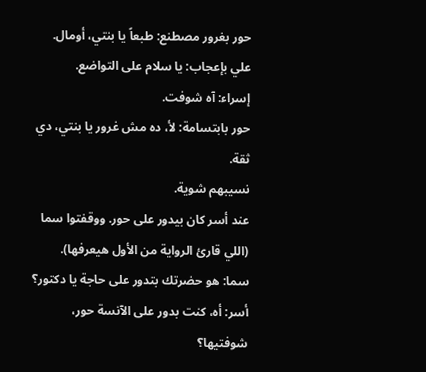حور بغرور مصطنع: طبعاً يا بنتي، أومال.
علي بإعجاب: يا سلام على التواضع.
إسراء: آه شوفت.
حور بابتسامة: لأ، ده مش غرور يا بنتي، دي ثقة.
نسيبهم شوية.
عند أسر كان بيدور على حور. ووقفتوا سما (اللي قارئ الرواية من الأول هيعرفها).
سما: هو حضرتك بتدور على حاجة يا دكتور؟
أسر: أه، كنت بدور على الآنسة حور، شوفتيها؟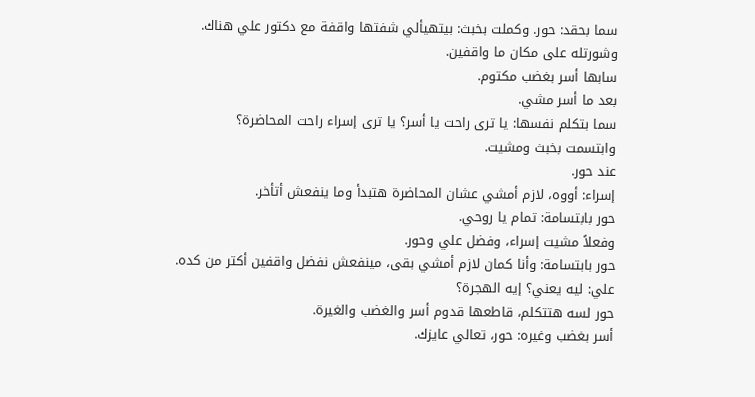سما بحقد: حور. وكملت بخبث: بيتهيألي شفتها واقفة مع دكتور علي هناك.
وشورتله على مكان ما واقفين.
سابها أسر بغضب مكتوم.
بعد ما أسر مشي.
سما بتكلم نفسها: يا ترى راحت يا أسر؟ يا ترى إسراء راحت المحاضرة؟
وابتسمت بخبث ومشيت.
عند حور.
إسراء: أووه، لازم أمشي عشان المحاضرة هتبدأ وما ينفعش أتأخر.
حور بابتسامة: تمام يا روحي.
وفعلاً مشيت إسراء، وفضل علي وحور.
حور بابتسامة: وأنا كمان لازم أمشي بقى، مينفعش نفضل واقفين أكتر من كده.
علي: ليه يعني؟ إيه الهجرة؟
حور لسه هتتكلم، قاطعها قدوم أسر والغضب والغيرة.
أسر بغضب وغيره: حور، تعالي عايزك.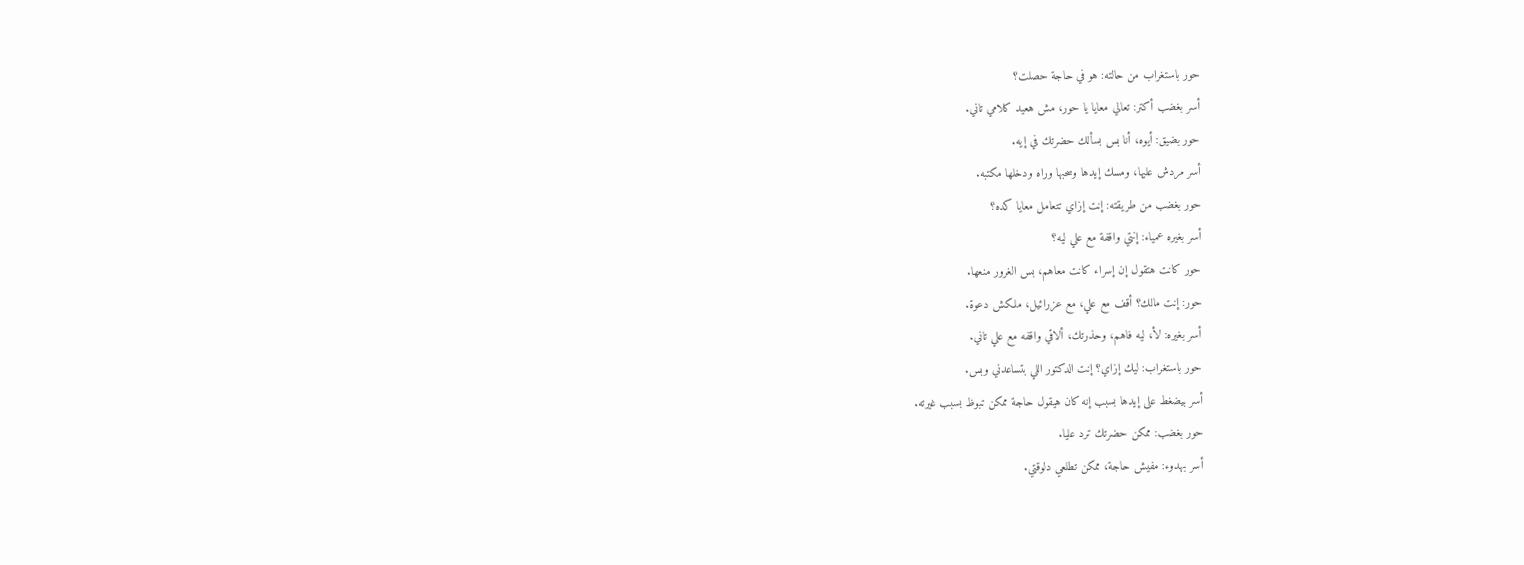حور باستغراب من حالته: هو في حاجة حصلت؟
أسر بغضب أكتر: تعالي معايا يا حور، مش هعيد كلامي تاني.
حور بضيق: أيوه، أنا بس بسألك حضرتك في إيه.
أسر مردش عليها، ومسك إيدها وسحبها وراه ودخلها مكتبه.
حور بغضب من طريقته: إنت إزاي تتعامل معايا كده؟
أسر بغيره عمياء: إنتي واقفة مع علي ليه؟
حور كانت هتقول إن إسراء كانت معاهم، بس الغرور منعها.
حور: إنت مالك؟ أقف مع علي، مع عزرائيل، ملكش دعوة.
أسر بغيره: لأ، ليه فاهم، وحذرتك، ألاقي واقفه مع علي تاني.
حور باستغراب: ليك إزاي؟ إنت الدكتور اللي بتساعدني وبس.
أسر بيضغط على إيدها بسبب إنه كان هيقول حاجة ممكن تبوظ بسبب غيرته.
حور بغضب: ممكن حضرتك ترد عليا.
أسر بهدوء: مفيش حاجة، ممكن تطلعي دلوقتي.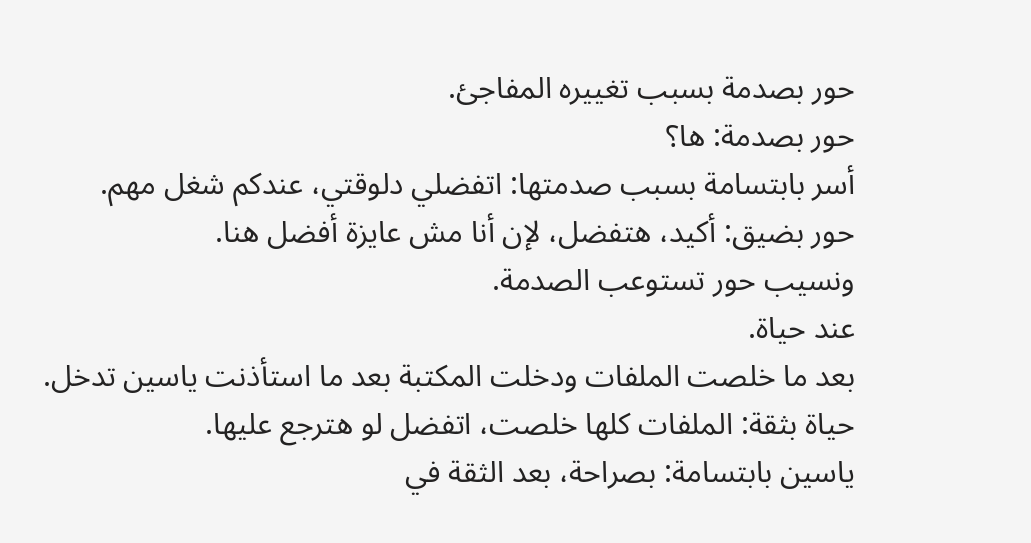حور بصدمة بسبب تغييره المفاجئ.
حور بصدمة: ها؟
أسر بابتسامة بسبب صدمتها: اتفضلي دلوقتي، عندكم شغل مهم.
حور بضيق: أكيد، هتفضل، لإن أنا مش عايزة أفضل هنا.
ونسيب حور تستوعب الصدمة.
عند حياة.
بعد ما خلصت الملفات ودخلت المكتبة بعد ما استأذنت ياسين تدخل.
حياة بثقة: الملفات كلها خلصت، اتفضل لو هترجع عليها.
ياسين بابتسامة: بصراحة، بعد الثقة في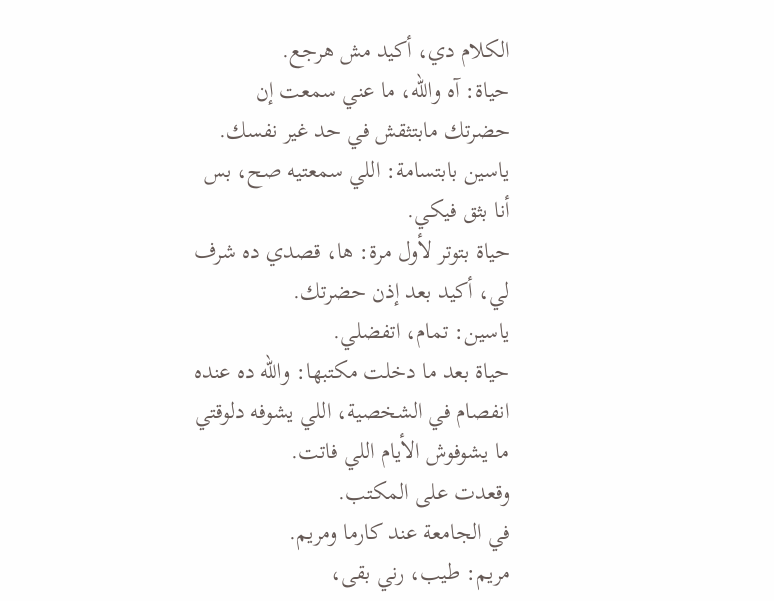الكلام دي، أكيد مش هرجع.
حياة: آه والله، ما عني سمعت إن حضرتك مابتثقش في حد غير نفسك.
ياسين بابتسامة: اللي سمعتيه صح، بس أنا بثق فيكي.
حياة بتوتر لأول مرة: ها، قصدي ده شرف لي، أكيد بعد إذن حضرتك.
ياسين: تمام، اتفضلي.
حياة بعد ما دخلت مكتبها: والله ده عنده انفصام في الشخصية، اللي يشوفه دلوقتي ما يشوفوش الأيام اللي فاتت.
وقعدت على المكتب.
في الجامعة عند كارما ومريم.
مريم: طيب، رني بقى،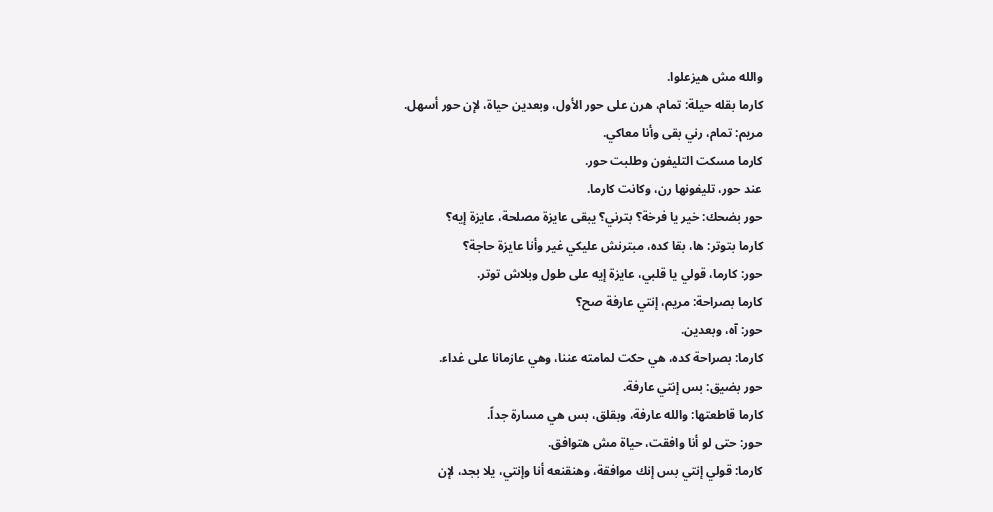والله مش هيزعلوا.
كارما بقله حيلة: تمام، هرن على حور الأول، وبعدين حياة، لإن حور أسهل.
مريم: تمام، رني بقى وأنا معاكي.
كارما مسكت التليفون وطلبت حور.
عند حور، تليفونها رن، وكانت كارما.
حور بضحك: خير يا فرخة؟ بترني؟ يبقى عايزة مصلحة، عايزة إيه؟
كارما بتوتر: ها، بقا كده، مبترنش عليكي غير وأنا عايزة حاجة؟
حور: كارما، قولي يا قلبي، عايزة إيه على طول وبلاش توتر.
كارما بصراحة: مريم، إنتي عارفة صح؟
حور: آه، وبعدين.
كارما: بصراحة كده، هي حكت لمامته عننا، وهي عازمانا على غداء.
حور بضيق: بس إنتي عارفة.
كارما قاطعتها: والله عارفة، وبقلق، بس هي مسارة جداً.
حور: حتى لو أنا وافقت، حياة مش هتوافق.
كارما: قولي إنتي بس إنك موافقة، وهنقنعه أنا وإنتي، يلا بجد، لإن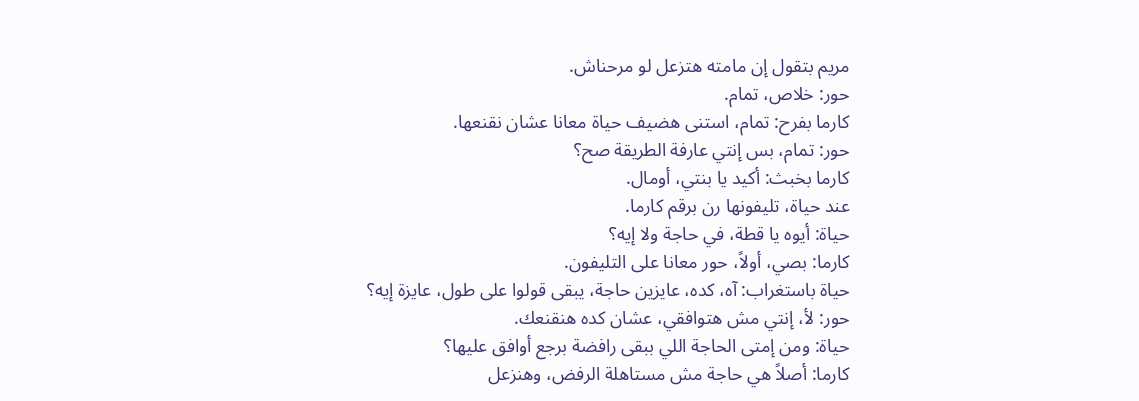مريم بتقول إن مامته هتزعل لو مرحناش.
حور: خلاص، تمام.
كارما بفرح: تمام، استنى هضيف حياة معانا عشان نقنعها.
حور: تمام، بس إنتي عارفة الطريقة صح؟
كارما بخبث: أكيد يا بنتي، أومال.
عند حياة، تليفونها رن برقم كارما.
حياة: أيوه يا قطة، في حاجة ولا إيه؟
كارما: بصي، أولاً، حور معانا على التليفون.
حياة باستغراب: آه، كده، عايزين حاجة، يبقى قولوا على طول، عايزة إيه؟
حور: لأ، إنتي مش هتوافقي، عشان كده هنقنعك.
حياة: ومن إمتى الحاجة اللي ببقى رافضة برجع أوافق عليها؟
كارما: أصلاً هي حاجة مش مستاهلة الرفض، وهنزعل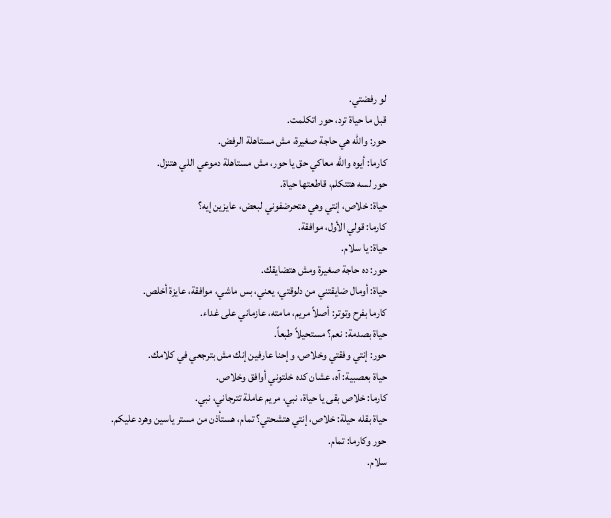لو رفضتي.
قبل ما حياة ترد، حور اتكلمت.
حور: والله هي حاجة صغيرة، مش مستاهلة الرفض.
كارما: أيوه والله معاكي حق يا حور، مش مستاهلة دموعي اللي هتنزل.
حور لسه هتتكلم، قاطعتها حياة.
حياة: خلاص، إنتي وهي هتحرضفوني لبعض، عايزين إيه؟
كارما: قولي الأول، موافقة.
حياة: يا سلام.
حور: ده حاجة صغيرة ومش هتضايقك.
حياة: أومال ضايقتني من دلوقتي، يعني، بس ماشي، موافقة، عايزة أخلص.
كارما بفرح وتوتر: أصلاً مريم، مامته، عازماني على غداء.
حياة بصدمة: نعم؟ مستحيلاً طبعاً.
حور: إنتي وفقتي وخلاص، وإحنا عارفين إنك مش بترجعي في كلامك.
حياة بعصبية: آه، عشان كده خلتوني أوافق وخلاص.
كارما: خلاص بقى يا حياة، نبي، مريم عاملة تترجاني، نبي.
حياة بقله حيلة: خلاص، إنتي هتشحتي؟ تمام، هستأذن من مستر ياسين وهرد عليكم.
حور وكارما: تمام.
سلام.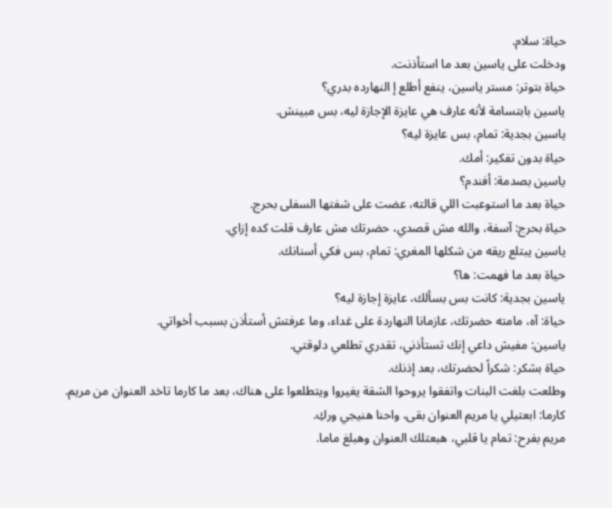حياة: سلام.
ودخلت على ياسين بعد ما استأذنت.
حياة بتوتر: مستر ياسين، ينفع أطلع إ النهارده بدري؟
ياسين بابتسامة لأنه عارف هي عايزة الإجازة ليه، بس مبينش.
ياسين بجدية: تمام، بس عايزة ليه؟
حياة بدون تفكير: أمك.
ياسين بصدمة: أفندم؟
حياة بعد ما استوعبت اللي قالته، عضت على شفتها السفلى بحرج.
حياة بحرج: آسفة، والله مش قصدي، حضرتك مش عارف قلت كده إزاي.
ياسين يبتلع ريقه من شكلها المغري: تمام، بس فكي أسنانك.
حياة بعد ما فهمت: ها؟
ياسين بجدية: كانت بس بسألك، عايزة إجازة ليه؟
حياة: آه، مامته حضرتك، عازمانا النهاردة على غداء، وما عرفتش أستأذن بسبب أخواتي.
ياسين: مفيش داعي إنك تستأذني، تقدري تطلعي دلوقتي.
حياة بشكر: شكراً لحضرتك، بعد إذنك.
وطلعت بلغت البنات واتفقوا يروحوا الشقة يغيروا ويتطلعوا على هناك، بعد ما كارما تاخد العنوان من مريم.
كارما: ابعتيلي يا مريم العنوان بقى، واحنا هنيجي وركِ.
مريم بفرح: تمام يا قلبي، هبعتلك العنوان وهبلغ ماما.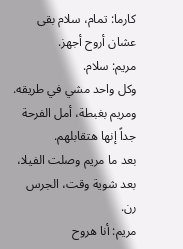كارما: تمام، سلام بقى عشان أروح أجهز.
مريم: سلام.
وكل واحد مشي في طريقه.
ومريم بغبطة، أمل الفرحة جداً إنها هتقابلهم.
بعد ما مريم وصلت الفيلا، بعد شوية وقت، الجرس رن.
مريم: أنا هروح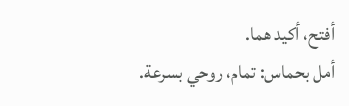أفتح، أكيد هما.
أمل بحماس: تمام، روحي بسرعة.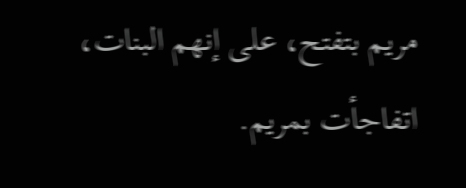مريم بتفتح، على إنهم البنات، اتفاجأت بمريم.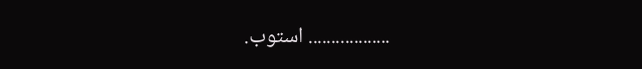.................. استوب.